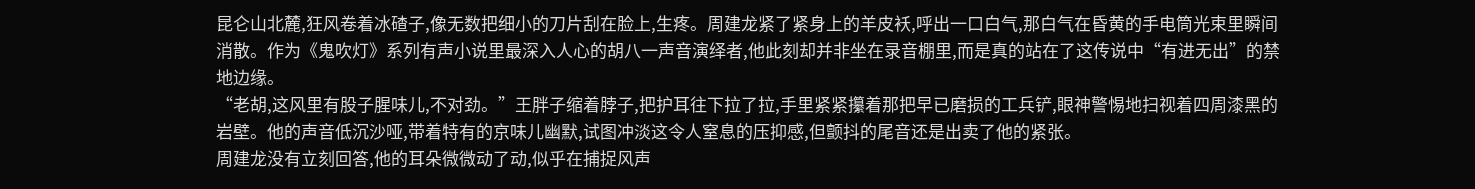昆仑山北麓,狂风卷着冰碴子,像无数把细小的刀片刮在脸上,生疼。周建龙紧了紧身上的羊皮袄,呼出一口白气,那白气在昏黄的手电筒光束里瞬间消散。作为《鬼吹灯》系列有声小说里最深入人心的胡八一声音演绎者,他此刻却并非坐在录音棚里,而是真的站在了这传说中“有进无出”的禁地边缘。
“老胡,这风里有股子腥味儿,不对劲。”王胖子缩着脖子,把护耳往下拉了拉,手里紧紧攥着那把早已磨损的工兵铲,眼神警惕地扫视着四周漆黑的岩壁。他的声音低沉沙哑,带着特有的京味儿幽默,试图冲淡这令人窒息的压抑感,但颤抖的尾音还是出卖了他的紧张。
周建龙没有立刻回答,他的耳朵微微动了动,似乎在捕捉风声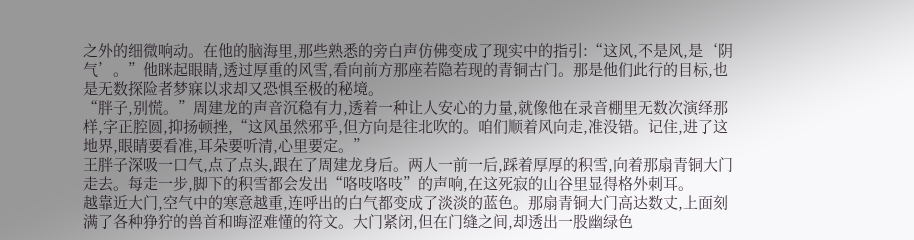之外的细微响动。在他的脑海里,那些熟悉的旁白声仿佛变成了现实中的指引:“这风,不是风,是‘阴气’。”他眯起眼睛,透过厚重的风雪,看向前方那座若隐若现的青铜古门。那是他们此行的目标,也是无数探险者梦寐以求却又恐惧至极的秘境。
“胖子,别慌。”周建龙的声音沉稳有力,透着一种让人安心的力量,就像他在录音棚里无数次演绎那样,字正腔圆,抑扬顿挫,“这风虽然邪乎,但方向是往北吹的。咱们顺着风向走,准没错。记住,进了这地界,眼睛要看准,耳朵要听清,心里要定。”
王胖子深吸一口气,点了点头,跟在了周建龙身后。两人一前一后,踩着厚厚的积雪,向着那扇青铜大门走去。每走一步,脚下的积雪都会发出“咯吱咯吱”的声响,在这死寂的山谷里显得格外刺耳。
越靠近大门,空气中的寒意越重,连呼出的白气都变成了淡淡的蓝色。那扇青铜大门高达数丈,上面刻满了各种狰狞的兽首和晦涩难懂的符文。大门紧闭,但在门缝之间,却透出一股幽绿色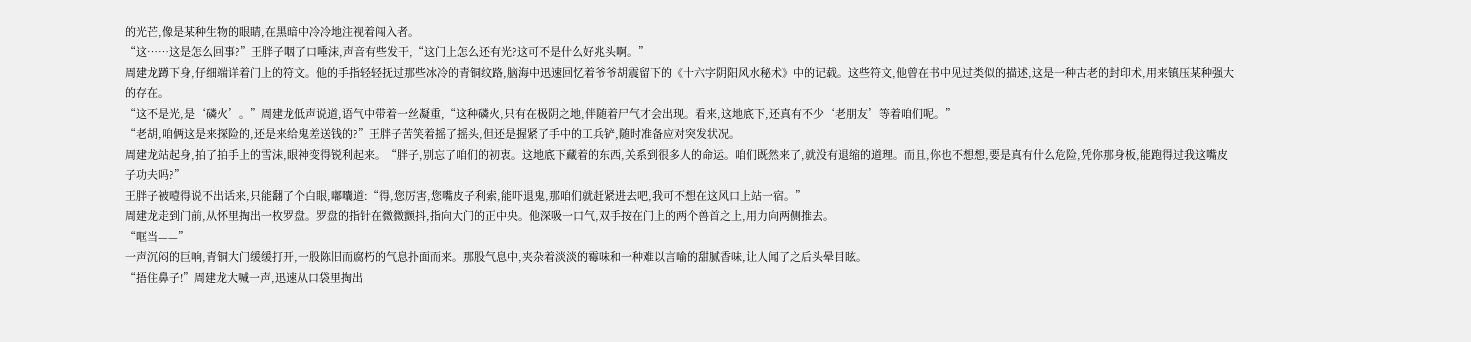的光芒,像是某种生物的眼睛,在黑暗中冷冷地注视着闯入者。
“这……这是怎么回事?”王胖子咽了口唾沫,声音有些发干,“这门上怎么还有光?这可不是什么好兆头啊。”
周建龙蹲下身,仔细端详着门上的符文。他的手指轻轻抚过那些冰冷的青铜纹路,脑海中迅速回忆着爷爷胡震留下的《十六字阴阳风水秘术》中的记载。这些符文,他曾在书中见过类似的描述,这是一种古老的封印术,用来镇压某种强大的存在。
“这不是光,是‘磷火’。”周建龙低声说道,语气中带着一丝凝重,“这种磷火,只有在极阴之地,伴随着尸气才会出现。看来,这地底下,还真有不少‘老朋友’等着咱们呢。”
“老胡,咱俩这是来探险的,还是来给鬼差送钱的?”王胖子苦笑着摇了摇头,但还是握紧了手中的工兵铲,随时准备应对突发状况。
周建龙站起身,拍了拍手上的雪沫,眼神变得锐利起来。“胖子,别忘了咱们的初衷。这地底下藏着的东西,关系到很多人的命运。咱们既然来了,就没有退缩的道理。而且,你也不想想,要是真有什么危险,凭你那身板,能跑得过我这嘴皮子功夫吗?”
王胖子被噎得说不出话来,只能翻了个白眼,嘟囔道:“得,您厉害,您嘴皮子利索,能吓退鬼,那咱们就赶紧进去吧,我可不想在这风口上站一宿。”
周建龙走到门前,从怀里掏出一枚罗盘。罗盘的指针在微微颤抖,指向大门的正中央。他深吸一口气,双手按在门上的两个兽首之上,用力向两侧推去。
“哐当——”
一声沉闷的巨响,青铜大门缓缓打开,一股陈旧而腐朽的气息扑面而来。那股气息中,夹杂着淡淡的霉味和一种难以言喻的甜腻香味,让人闻了之后头晕目眩。
“捂住鼻子!”周建龙大喊一声,迅速从口袋里掏出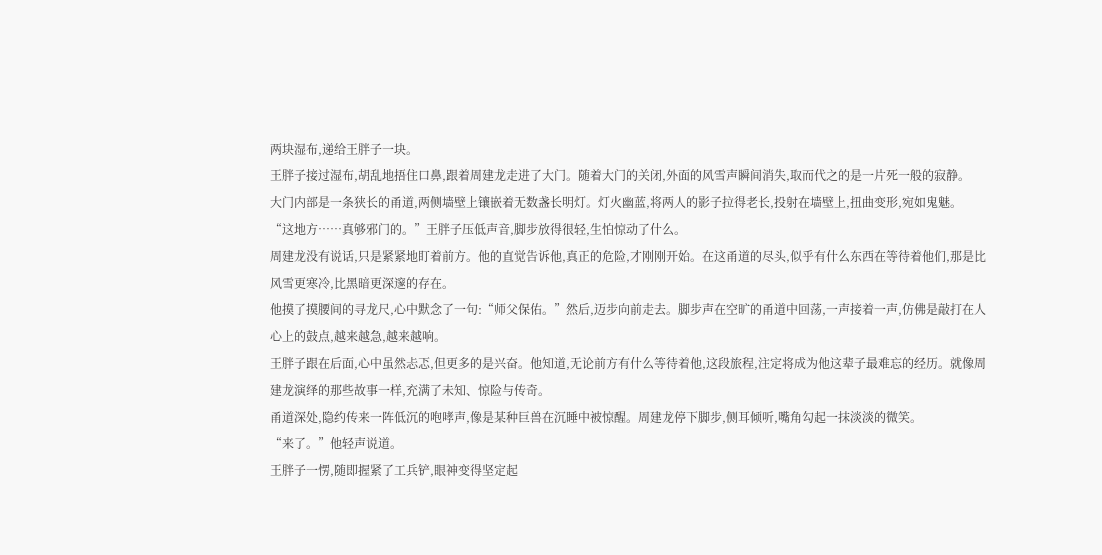两块湿布,递给王胖子一块。
王胖子接过湿布,胡乱地捂住口鼻,跟着周建龙走进了大门。随着大门的关闭,外面的风雪声瞬间消失,取而代之的是一片死一般的寂静。
大门内部是一条狭长的甬道,两侧墙壁上镶嵌着无数盏长明灯。灯火幽蓝,将两人的影子拉得老长,投射在墙壁上,扭曲变形,宛如鬼魅。
“这地方……真够邪门的。”王胖子压低声音,脚步放得很轻,生怕惊动了什么。
周建龙没有说话,只是紧紧地盯着前方。他的直觉告诉他,真正的危险,才刚刚开始。在这甬道的尽头,似乎有什么东西在等待着他们,那是比风雪更寒冷,比黑暗更深邃的存在。
他摸了摸腰间的寻龙尺,心中默念了一句:“师父保佑。”然后,迈步向前走去。脚步声在空旷的甬道中回荡,一声接着一声,仿佛是敲打在人心上的鼓点,越来越急,越来越响。
王胖子跟在后面,心中虽然忐忑,但更多的是兴奋。他知道,无论前方有什么等待着他,这段旅程,注定将成为他这辈子最难忘的经历。就像周建龙演绎的那些故事一样,充满了未知、惊险与传奇。
甬道深处,隐约传来一阵低沉的咆哮声,像是某种巨兽在沉睡中被惊醒。周建龙停下脚步,侧耳倾听,嘴角勾起一抹淡淡的微笑。
“来了。”他轻声说道。
王胖子一愣,随即握紧了工兵铲,眼神变得坚定起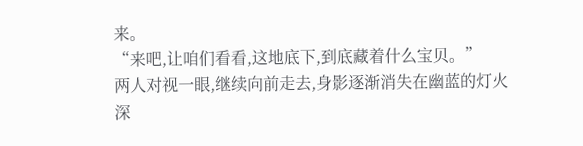来。
“来吧,让咱们看看,这地底下,到底藏着什么宝贝。”
两人对视一眼,继续向前走去,身影逐渐消失在幽蓝的灯火深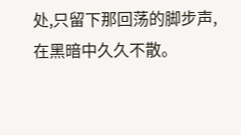处,只留下那回荡的脚步声,在黑暗中久久不散。